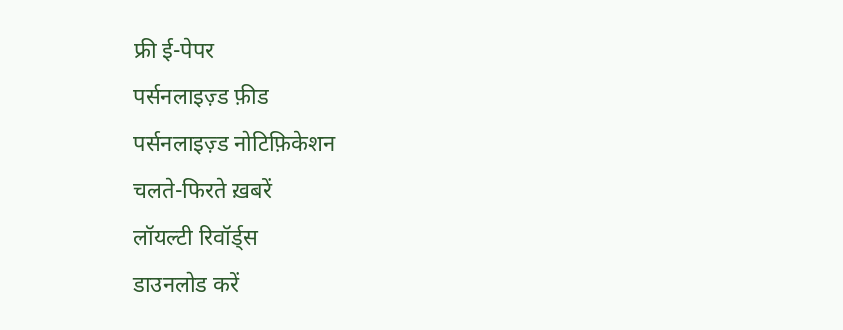फ्री ई-पेपर
पर्सनलाइज़्ड फ़ीड
पर्सनलाइज़्ड नोटिफ़िकेशन
चलते-फिरते ख़बरें
लॉयल्टी रिवॉर्ड्स
डाउनलोड करें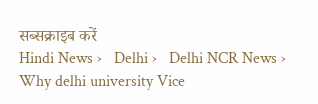सब्सक्राइब करें
Hindi News ›   Delhi ›   Delhi NCR News ›   Why delhi university Vice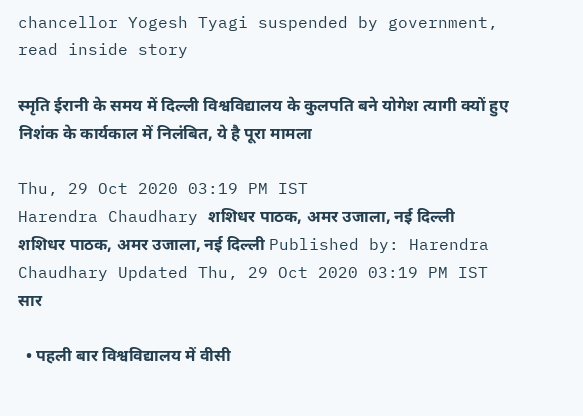chancellor Yogesh Tyagi suspended by government, read inside story

स्मृति ईरानी के समय में दिल्ली विश्वविद्यालय के कुलपति बने योगेश त्यागी क्यों हुए निशंक के कार्यकाल में निलंबित, ये है पूरा मामला

Thu, 29 Oct 2020 03:19 PM IST
Harendra Chaudhary शशिधर पाठक, अमर उजाला, नई दिल्ली
शशिधर पाठक, अमर उजाला, नई दिल्ली Published by: Harendra Chaudhary Updated Thu, 29 Oct 2020 03:19 PM IST
सार

  • पहली बार विश्वविद्यालय में वीसी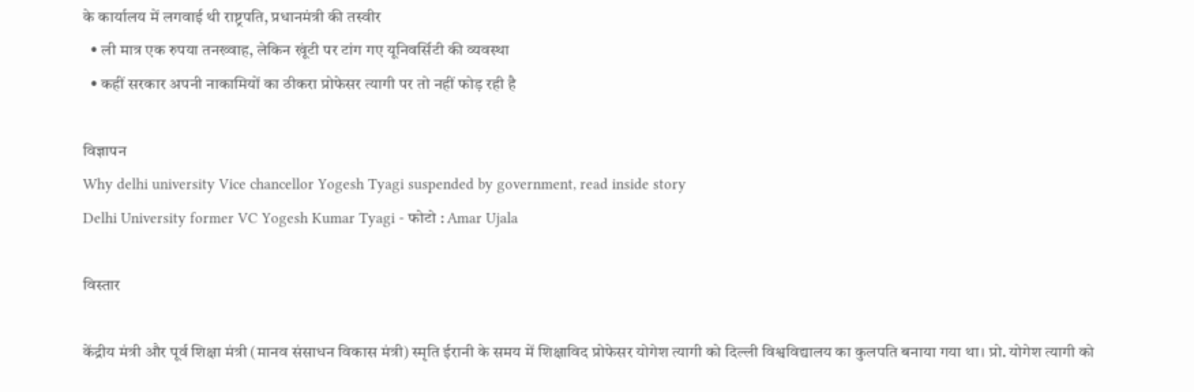के कार्यालय में लगवाई थी राष्ट्रपति, प्रधानमंत्री की तस्वीर
  • ली मात्र एक रुपया तनख्वाह, लेकिन खूंटी पर टांग गए यूनिवर्सिटी की व्यवस्था
  • कहीं सरकार अपनी नाकामियों का ठीकरा प्रोफेसर त्यागी पर तो नहीं फोड़ रही है

विज्ञापन
Why delhi university Vice chancellor Yogesh Tyagi suspended by government, read inside story
Delhi University former VC Yogesh Kumar Tyagi - फोटो : Amar Ujala

विस्तार

केंद्रीय मंत्री और पूर्व शिक्षा मंत्री (मानव संसाधन विकास मंत्री) स्मृति ईरानी के समय में शिक्षाविद प्रोफेसर योगेश त्यागी को दिल्ली विश्वविद्यालय का कुलपति बनाया गया था। प्रो. योगेश त्यागी को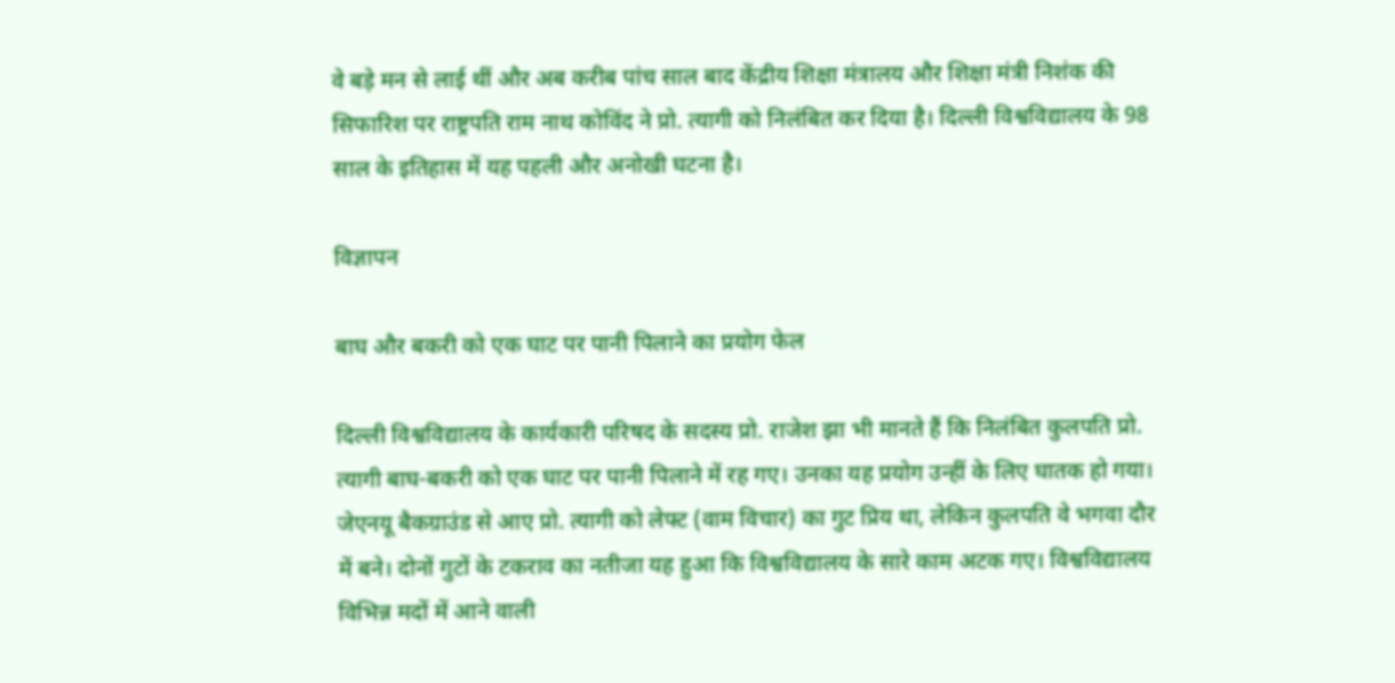वे बड़े मन से लाई थीं और अब करीब पांच साल बाद केंद्रीय शिक्षा मंत्रालय और शिक्षा मंत्री निशंक की सिफारिश पर राष्ट्रपति राम नाथ कोविंद ने प्रो. त्यागी को निलंबित कर दिया है। दिल्ली विश्वविद्यालय के 98 साल के इतिहास में यह पहली और अनोखी घटना है।

विज्ञापन

बाघ और बकरी को एक घाट पर पानी पिलाने का प्रयोग फेल

दिल्ली विश्वविद्यालय के कार्यकारी परिषद के सदस्य प्रो. राजेश झा भी मानते हैं कि निलंबित कुलपति प्रो. त्यागी बाघ-बकरी को एक घाट पर पानी पिलाने में रह गए। उनका यह प्रयोग उन्हीं के लिए घातक हो गया। जेएनयू बैकग्राउंड से आए प्रो. त्यागी को लेफ्ट (वाम विचार) का गुट प्रिय था, लेकिन कुलपति वे भगवा दौर में बने। दोनों गुटों के टकराव का नतीजा यह हुआ कि विश्वविद्यालय के सारे काम अटक गए। विश्वविद्यालय विभिन्न मदों में आने वाली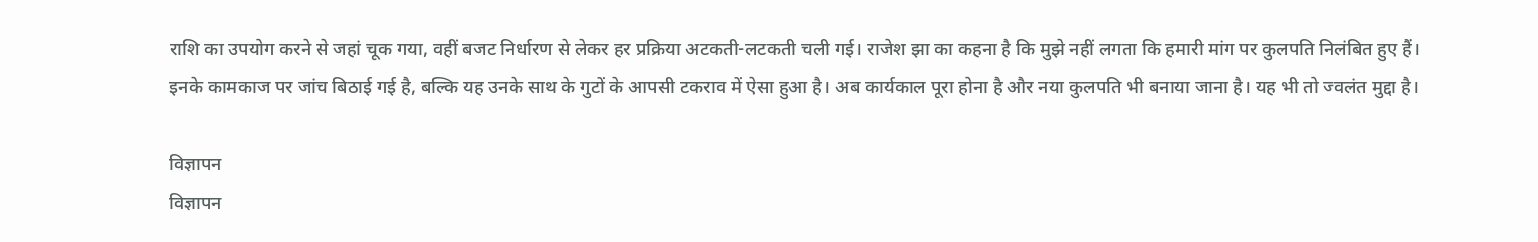राशि का उपयोग करने से जहां चूक गया, वहीं बजट निर्धारण से लेकर हर प्रक्रिया अटकती-लटकती चली गई। राजेश झा का कहना है कि मुझे नहीं लगता कि हमारी मांग पर कुलपति निलंबित हुए हैं। इनके कामकाज पर जांच बिठाई गई है, बल्कि यह उनके साथ के गुटों के आपसी टकराव में ऐसा हुआ है। अब कार्यकाल पूरा होना है और नया कुलपति भी बनाया जाना है। यह भी तो ज्वलंत मुद्दा है।

विज्ञापन
विज्ञापन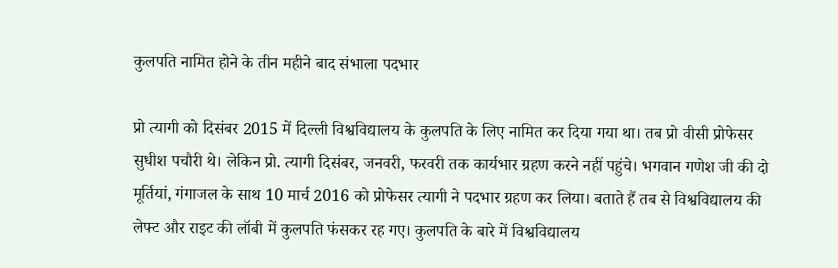कुलपति नामित होने के तीन महीने बाद संभाला पदभार

प्रो त्यागी को दिसंबर 2015 में दिल्ली विश्वविद्यालय के कुलपति के लिए नामित कर दिया गया था। तब प्रो वीसी प्रोफेसर सुधीश पचौरी थे। लेकिन प्रो. त्यागी दिसंबर, जनवरी, फरवरी तक कार्यभार ग्रहण करने नहीं पहुंचे। भगवान गणेश जी की दो मूर्तियां, गंगाजल के साथ 10 मार्च 2016 को प्रोफेसर त्यागी ने पदभार ग्रहण कर लिया। बताते हैं तब से विश्वविद्यालय की लेफ्ट और राइट की लॉबी में कुलपति फंसकर रह गए। कुलपति के बारे में विश्वविद्यालय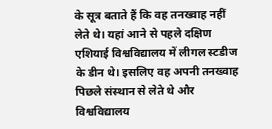के सूत्र बताते हैं कि वह तनख्वाह नहीं लेते थे। यहां आने से पहले दक्षिण एशियाई विश्वविद्यालय में लीगल स्टडीज के डीन थे। इसलिए वह अपनी तनख्वाह पिछले संस्थान से लेते थे और विश्वविद्यालय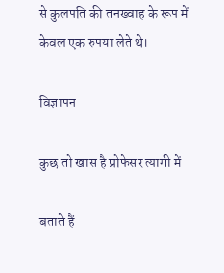से कुलपति की तनख्वाह के रूप में केवल एक रुपया लेते थे।

विज्ञापन

कुछ तो खास है प्रोफेसर त्यागी में

बताते हैं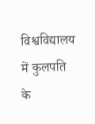विश्वविद्यालय में कुलपति के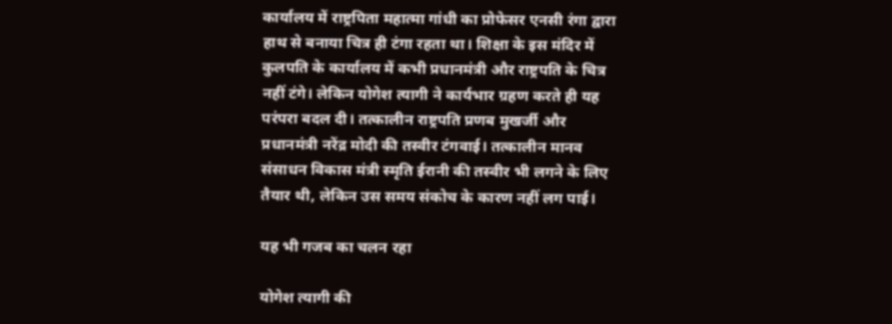कार्यालय में राष्ट्रपिता महात्मा गांधी का प्रोफेसर एनसी रंगा द्वारा हाथ से बनाया चित्र ही टंगा रहता था। शिक्षा के इस मंदिर में कुलपति के कार्यालय में कभी प्रधानमंत्री और राष्ट्रपति के चित्र नहीं टंगे। लेकिन योगेश त्यागी ने कार्यभार ग्रहण करते ही यह परंपरा बदल दी। तत्कालीन राष्ट्रपति प्रणब मुखर्जी और प्रधानमंत्री नरेंद्र मोदी की तस्वीर टंगवाई। तत्कालीन मानव संसाधन विकास मंत्री स्मृति ईरानी की तस्वीर भी लगने के लिए तैयार थी, लेकिन उस समय संकोच के कारण नहीं लग पाई।

यह भी गजब का चलन रहा

योगेश त्यागी की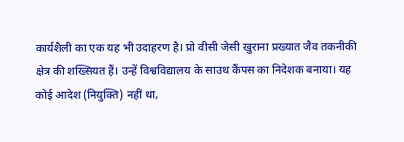कार्यशैली का एक यह भी उदाहरण है। प्रो वीसी जेसी खुराना प्रख्यात जैव तकनीकी क्षेत्र की शख्सियत हैं। उन्हें विश्वविद्यालय के साउथ कैंपस का निदेशक बनाया। यह कोई आदेश (नियुक्ति) नहीं था,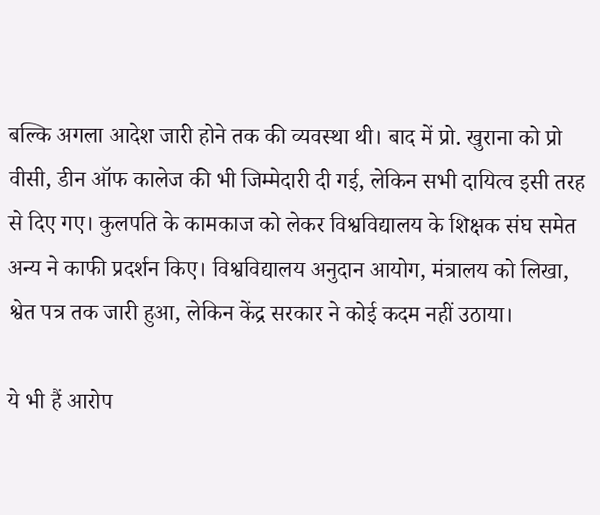बल्कि अगला आदेश जारी होने तक की व्यवस्था थी। बाद में प्रो. खुराना को प्रो वीसी, डीन ऑफ कालेज की भी जिम्मेदारी दी गई, लेकिन सभी दायित्व इसी तरह से दिए गए। कुलपति के कामकाज को लेकर विश्वविद्यालय के शिक्षक संघ समेत अन्य ने काफी प्रदर्शन किए। विश्वविद्यालय अनुदान आयोग, मंत्रालय को लिखा, श्वेत पत्र तक जारी हुआ, लेकिन केंद्र सरकार ने कोई कदम नहीं उठाया।

ये भी हैं आरोप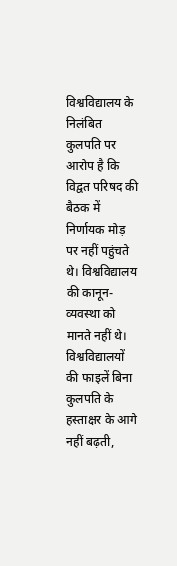विश्वविद्यालय के निलंबित कुलपति पर आरोप है कि विद्वत परिषद की बैठक में निर्णायक मोड़ पर नहीं पहुंचते थे। विश्वविद्यालय की कानून-व्यवस्था को मानते नहीं थे। विश्वविद्यालयों की फाइलें बिना कुलपति के हस्ताक्षर के आगे नहीं बढ़ती,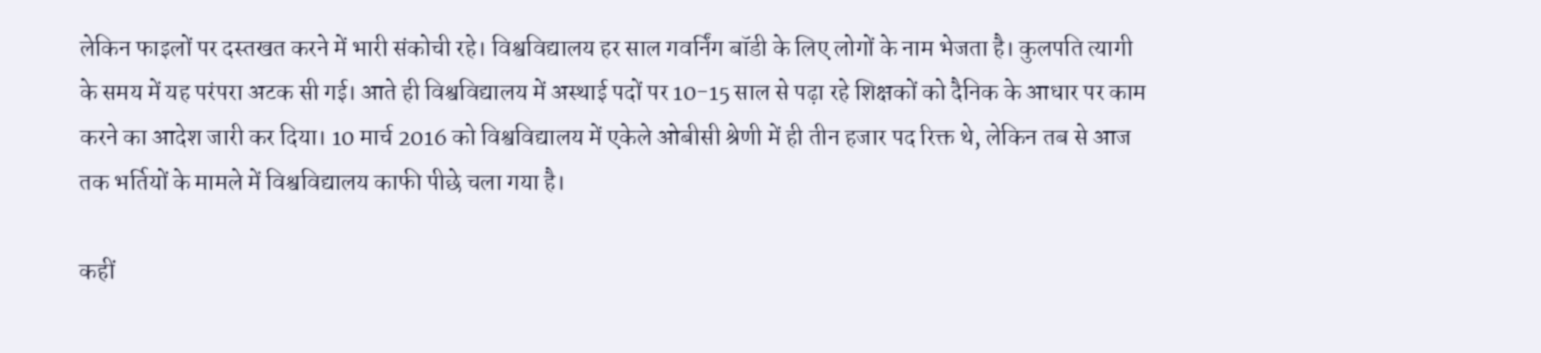लेकिन फाइलों पर दस्तखत करने में भारी संकोची रहे। विश्वविद्यालय हर साल गवर्निंग बॉडी के लिए लोगों के नाम भेजता है। कुलपति त्यागी के समय में यह परंपरा अटक सी गई। आते ही विश्वविद्यालय में अस्थाई पदों पर 10-15 साल से पढ़ा रहे शिक्षकों को दैनिक के आधार पर काम करने का आदेश जारी कर दिया। 10 मार्च 2016 को विश्वविद्यालय में एकेले ओबीसी श्रेणी में ही तीन हजार पद रिक्त थे, लेकिन तब से आज तक भर्तियों के मामले में विश्वविद्यालय काफी पीछे चला गया है।

कहीं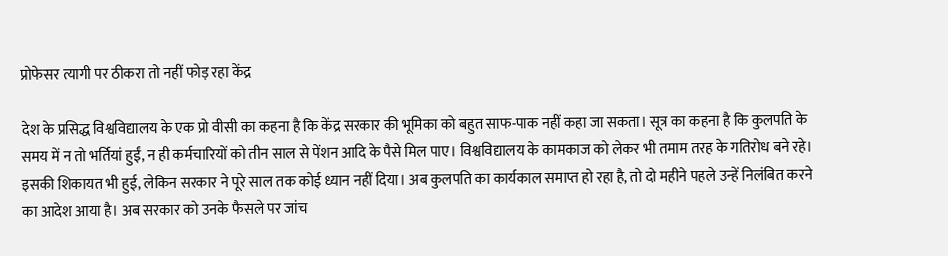प्रोफेसर त्यागी पर ठीकरा तो नहीं फोड़ रहा केंद्र

देश के प्रसिद्ध विश्वविद्यालय के एक प्रो वीसी का कहना है कि केंद्र सरकार की भूमिका को बहुत साफ-पाक नहीं कहा जा सकता। सूत्र का कहना है कि कुलपति के समय में न तो भर्तियां हुईं, न ही कर्मचारियों को तीन साल से पेंशन आदि के पैसे मिल पाए। विश्वविद्यालय के कामकाज को लेकर भी तमाम तरह के गतिरोध बने रहे। इसकी शिकायत भी हुई, लेकिन सरकार ने पूरे साल तक कोई ध्यान नहीं दिया। अब कुलपति का कार्यकाल समाप्त हो रहा है, तो दो महीने पहले उन्हें निलंबित करने का आदेश आया है। अब सरकार को उनके फैसले पर जांच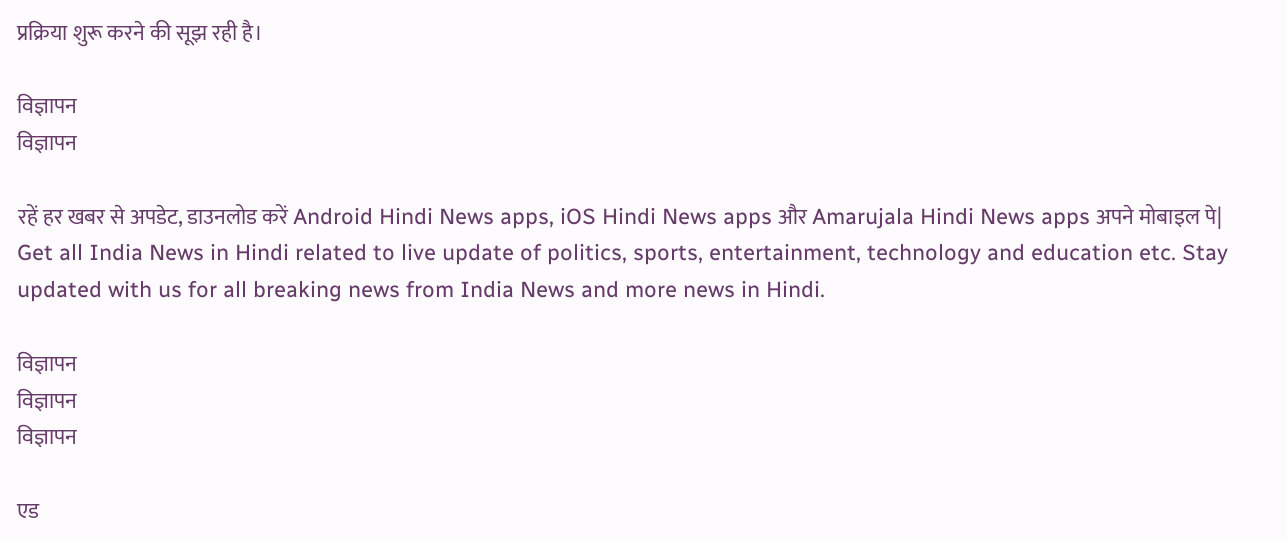प्रक्रिया शुरू करने की सूझ रही है।

विज्ञापन
विज्ञापन

रहें हर खबर से अपडेट, डाउनलोड करें Android Hindi News apps, iOS Hindi News apps और Amarujala Hindi News apps अपने मोबाइल पे|
Get all India News in Hindi related to live update of politics, sports, entertainment, technology and education etc. Stay updated with us for all breaking news from India News and more news in Hindi.

विज्ञापन
विज्ञापन
विज्ञापन

एड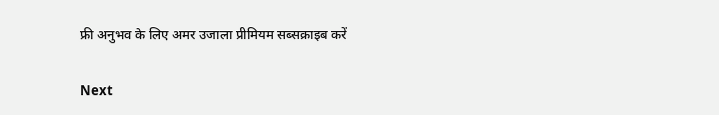फ्री अनुभव के लिए अमर उजाला प्रीमियम सब्सक्राइब करें

Next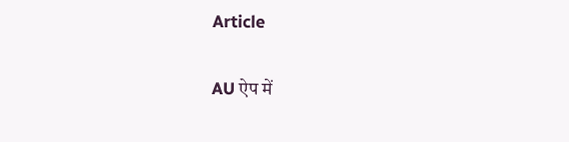Article

AU ऐप में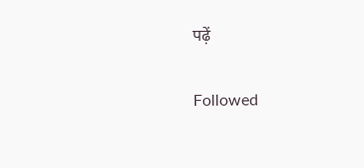पढ़ें

Followed